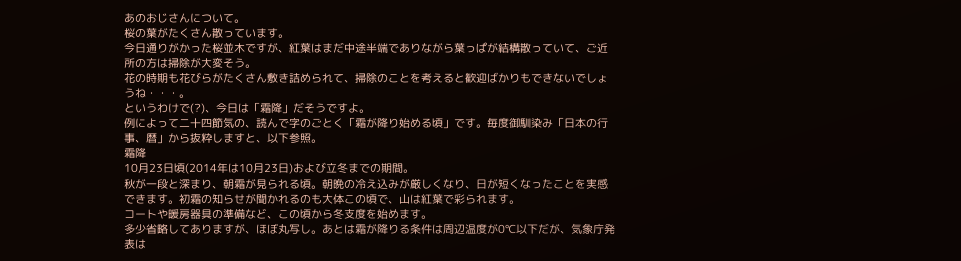あのおじさんについて。
桜の葉がたくさん散っています。
今日通りがかった桜並木ですが、紅葉はまだ中途半端でありながら葉っぱが結構散っていて、ご近所の方は掃除が大変そう。
花の時期も花びらがたくさん敷き詰められて、掃除のことを考えると歓迎ばかりもできないでしょうね・・・。
というわけで(?)、今日は「霜降」だそうですよ。
例によって二十四節気の、読んで字のごとく「霜が降り始める頃」です。毎度御馴染み「日本の行事、暦」から抜粋しますと、以下参照。
霜降
10月23日頃(2014年は10月23日)および立冬までの期間。
秋が一段と深まり、朝霜が見られる頃。朝晩の冷え込みが厳しくなり、日が短くなったことを実感できます。初霜の知らせが聞かれるのも大体この頃で、山は紅葉で彩られます。
コートや暖房器具の準備など、この頃から冬支度を始めます。
多少省略してありますが、ほぼ丸写し。あとは霜が降りる条件は周辺温度が0℃以下だが、気象庁発表は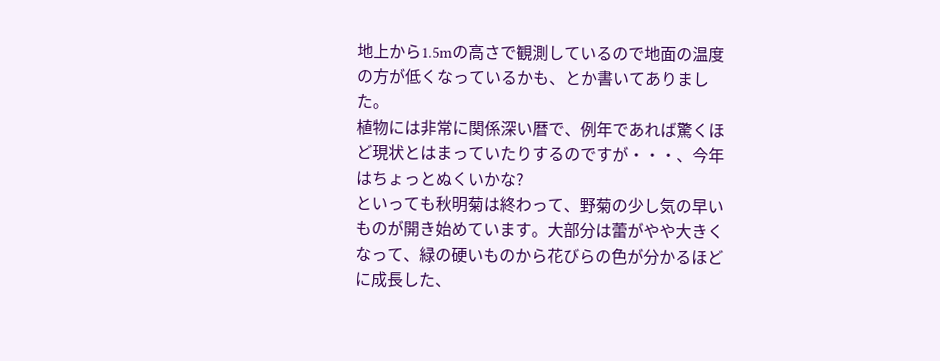地上から1.5mの高さで観測しているので地面の温度の方が低くなっているかも、とか書いてありました。
植物には非常に関係深い暦で、例年であれば驚くほど現状とはまっていたりするのですが・・・、今年はちょっとぬくいかな?
といっても秋明菊は終わって、野菊の少し気の早いものが開き始めています。大部分は蕾がやや大きくなって、緑の硬いものから花びらの色が分かるほどに成長した、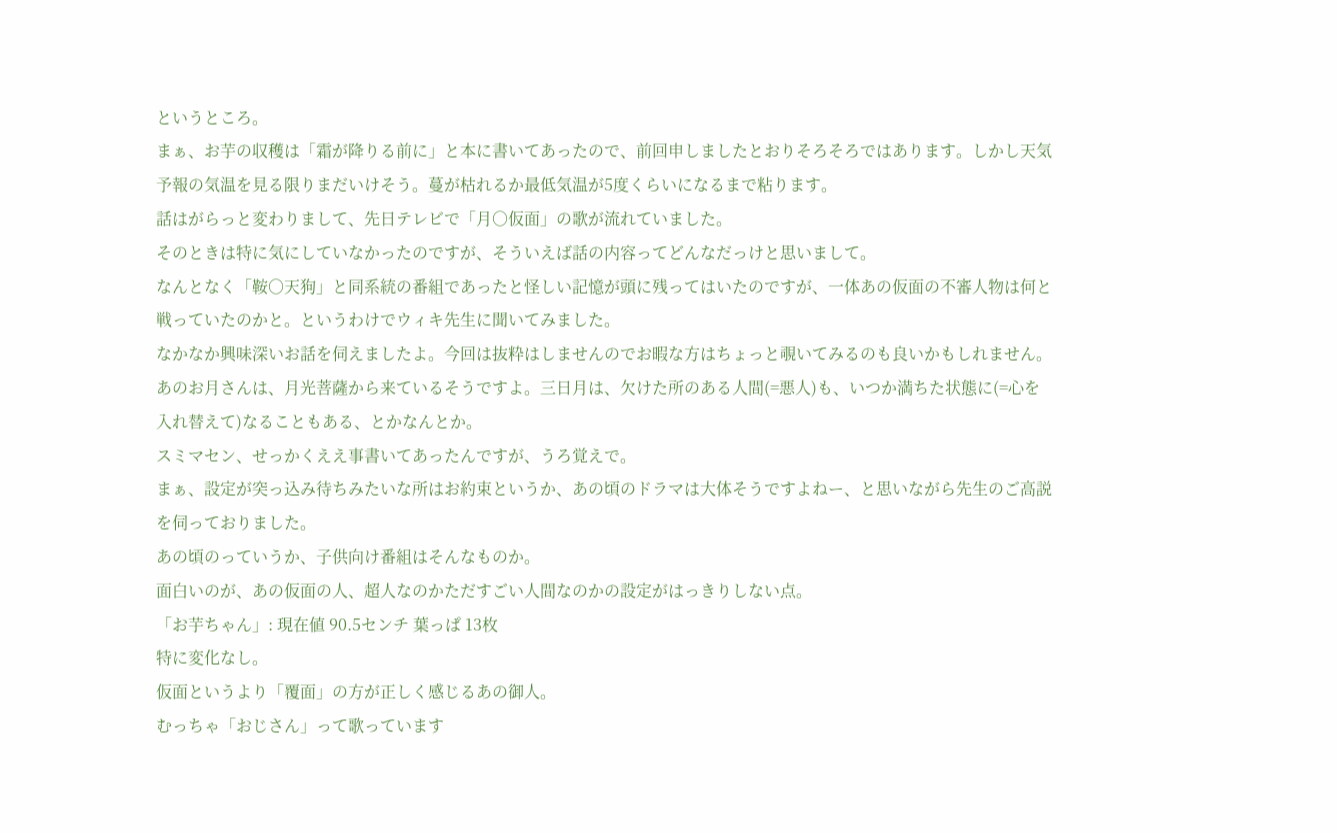というところ。
まぁ、お芋の収穫は「霜が降りる前に」と本に書いてあったので、前回申しましたとおりそろそろではあります。しかし天気予報の気温を見る限りまだいけそう。蔓が枯れるか最低気温が5度くらいになるまで粘ります。
話はがらっと変わりまして、先日テレビで「月○仮面」の歌が流れていました。
そのときは特に気にしていなかったのですが、そういえば話の内容ってどんなだっけと思いまして。
なんとなく「鞍○天狗」と同系統の番組であったと怪しい記憶が頭に残ってはいたのですが、一体あの仮面の不審人物は何と戦っていたのかと。というわけでウィキ先生に聞いてみました。
なかなか興味深いお話を伺えましたよ。今回は抜粋はしませんのでお暇な方はちょっと覗いてみるのも良いかもしれません。
あのお月さんは、月光菩薩から来ているそうですよ。三日月は、欠けた所のある人間(=悪人)も、いつか満ちた状態に(=心を入れ替えて)なることもある、とかなんとか。
スミマセン、せっかくええ事書いてあったんですが、うろ覚えで。
まぁ、設定が突っ込み待ちみたいな所はお約束というか、あの頃のドラマは大体そうですよねー、と思いながら先生のご高説を伺っておりました。
あの頃のっていうか、子供向け番組はそんなものか。
面白いのが、あの仮面の人、超人なのかただすごい人間なのかの設定がはっきりしない点。
「お芋ちゃん」: 現在値 90.5センチ 葉っぱ 13枚
特に変化なし。
仮面というより「覆面」の方が正しく感じるあの御人。
むっちゃ「おじさん」って歌っています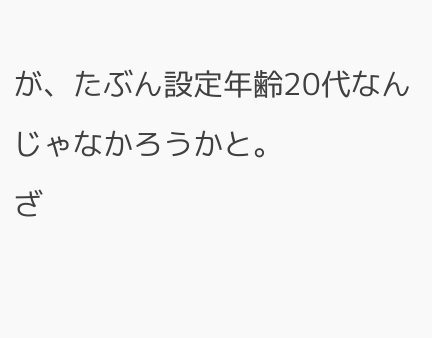が、たぶん設定年齢20代なんじゃなかろうかと。
ざ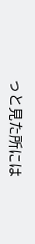っと見た所には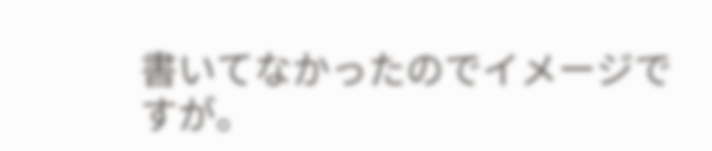書いてなかったのでイメージですが。